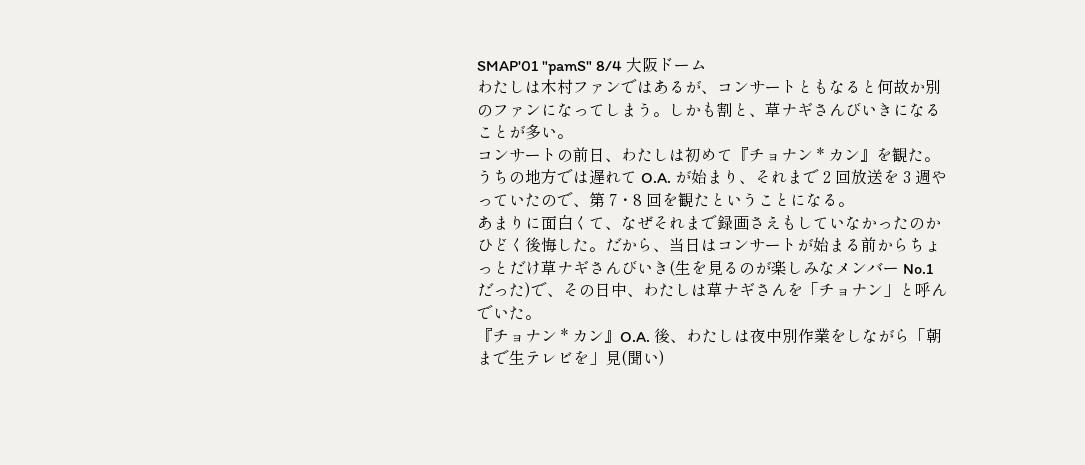SMAP'01 "pamS" 8/4 大阪ドーム
わたしは木村ファンではあるが、コンサートともなると何故か別のファンになってしまう。しかも割と、草ナギさんびいきになることが多い。
コンサートの前日、わたしは初めて『チョナン * カン』を観た。うちの地方では遅れて O.A. が始まり、それまで 2 回放送を 3 週やっていたので、第 7・8 回を観たということになる。
あまりに面白くて、なぜそれまで録画さえもしていなかったのかひどく後悔した。だから、当日はコンサートが始まる前からちょっとだけ草ナギさんびいき(生を見るのが楽しみなメンバー No.1 だった)で、その日中、わたしは草ナギさんを「チョナン」と呼んでいた。
『チョナン * カン』O.A. 後、わたしは夜中別作業をしながら「朝まで生テレビを」見(聞い)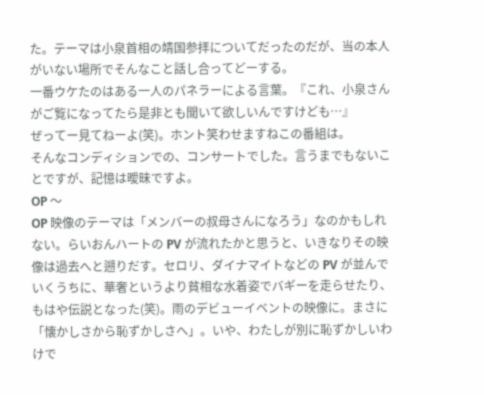た。テーマは小泉首相の靖国参拝についてだったのだが、当の本人がいない場所でそんなこと話し合ってどーする。
一番ウケたのはある一人のパネラーによる言葉。『これ、小泉さんがご覧になってたら是非とも聞いて欲しいんですけども…』
ぜってー見てねーよ(笑)。ホント笑わせますねこの番組は。
そんなコンディションでの、コンサートでした。言うまでもないことですが、記憶は曖昧ですよ。
OP 〜
OP 映像のテーマは「メンバーの叔母さんになろう」なのかもしれない。らいおんハートの PV が流れたかと思うと、いきなりその映像は過去へと遡りだす。セロリ、ダイナマイトなどの PV が並んでいくうちに、華奢というより貧相な水着姿でバギーを走らせたり、もはや伝説となった(笑)。雨のデビューイベントの映像に。まさに「懐かしさから恥ずかしさへ」。いや、わたしが別に恥ずかしいわけで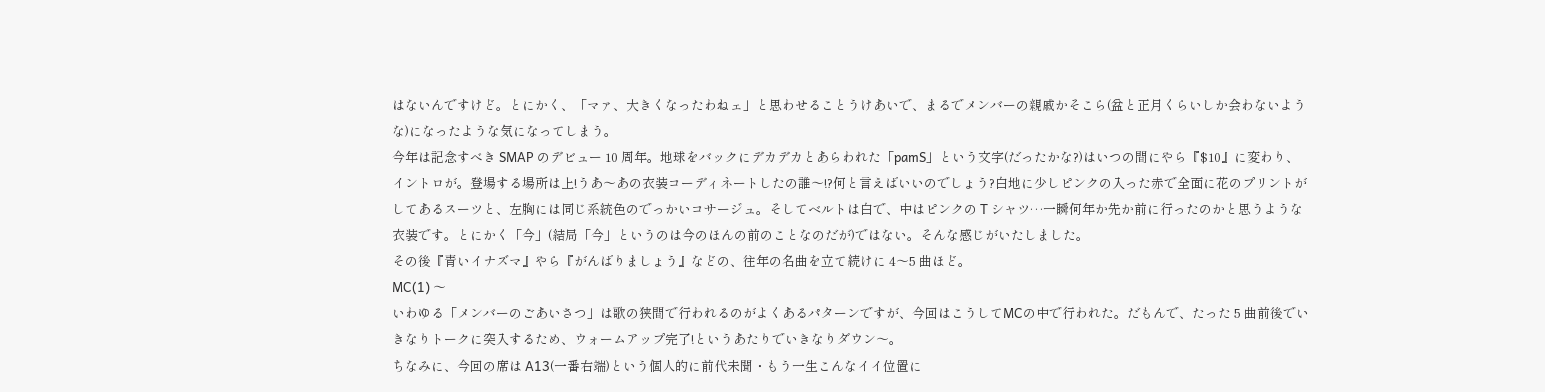はないんですけど。とにかく、「マァ、大きくなったわねェ」と思わせることうけあいで、まるでメンバーの親戚かそこら(盆と正月くらいしか会わないような)になったような気になってしまう。
今年は記念すべき SMAP のデビュー 10 周年。地球をバックにデカデカとあらわれた「pamS」という文字(だったかな?)はいつの間にやら『$10』に変わり、イントロが。登場する場所は上!うあ〜あの衣装コーディネートしたの誰〜!?何と言えばいいのでしょう?白地に少しピンクの入った赤で全面に花のプリントがしてあるスーツと、左胸には同じ系統色のでっかいコサージュ。そしてベルトは白で、中はピンクの T シャツ…一瞬何年か先か前に行ったのかと思うような衣装です。とにかく「今」(結局「今」というのは今のほんの前のことなのだが)ではない。そんな感じがいたしました。
その後『青いイナズマ』やら『がんばりましょう』などの、往年の名曲を立て続けに 4〜5 曲ほど。
MC(1) 〜
いわゆる「メンバーのごあいさつ」は歌の狭間で行われるのがよくあるパターンですが、今回はこうしてMCの中で行われた。だもんで、たった 5 曲前後でいきなりトークに突入するため、ウォームアップ完了!というあたりでいきなりダウン〜。
ちなみに、今回の席は A13(一番右端)という個人的に前代未聞・もう一生こんなイイ位置に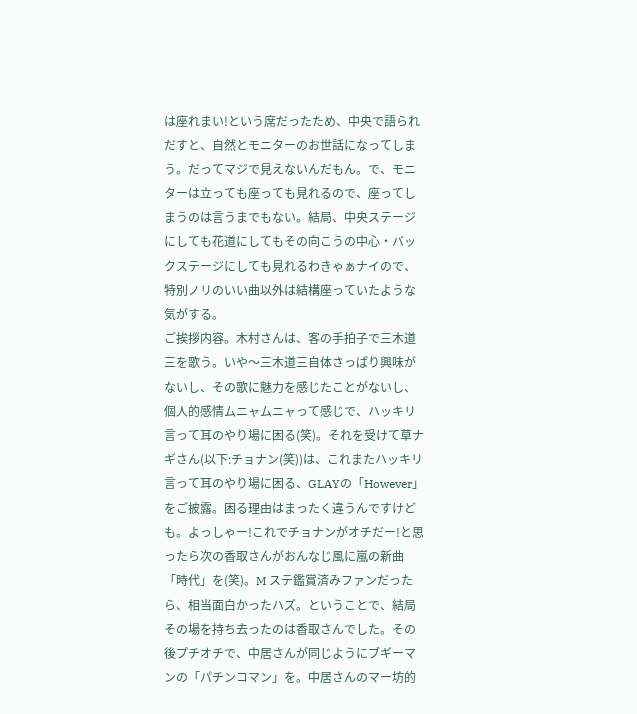は座れまい!という席だったため、中央で語られだすと、自然とモニターのお世話になってしまう。だってマジで見えないんだもん。で、モニターは立っても座っても見れるので、座ってしまうのは言うまでもない。結局、中央ステージにしても花道にしてもその向こうの中心・バックステージにしても見れるわきゃぁナイので、特別ノリのいい曲以外は結構座っていたような気がする。
ご挨拶内容。木村さんは、客の手拍子で三木道三を歌う。いや〜三木道三自体さっぱり興味がないし、その歌に魅力を感じたことがないし、個人的感情ムニャムニャって感じで、ハッキリ言って耳のやり場に困る(笑)。それを受けて草ナギさん(以下:チョナン(笑))は、これまたハッキリ言って耳のやり場に困る、GLAYの「However」をご披露。困る理由はまったく違うんですけども。よっしゃー!これでチョナンがオチだー!と思ったら次の香取さんがおんなじ風に嵐の新曲「時代」を(笑)。M ステ鑑賞済みファンだったら、相当面白かったハズ。ということで、結局その場を持ち去ったのは香取さんでした。その後プチオチで、中居さんが同じようにブギーマンの「パチンコマン」を。中居さんのマー坊的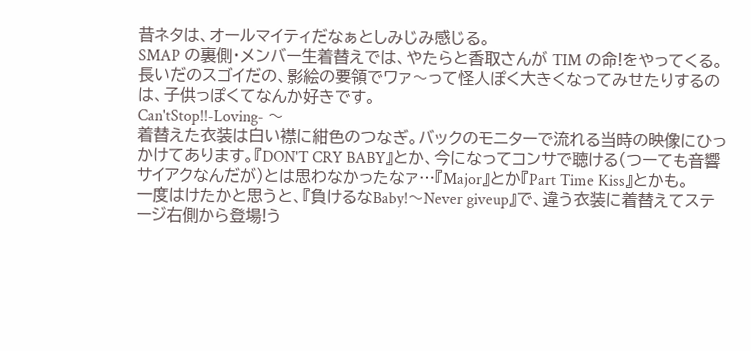昔ネタは、オールマイティだなぁとしみじみ感じる。
SMAP の裏側・メンバー生着替えでは、やたらと香取さんが TIM の命!をやってくる。長いだのスゴイだの、影絵の要領でワァ〜って怪人ぽく大きくなってみせたりするのは、子供っぽくてなんか好きです。
Can'tStop!!-Loving- 〜
着替えた衣装は白い襟に紺色のつなぎ。バックのモニターで流れる当時の映像にひっかけてあります。『DON'T CRY BABY』とか、今になってコンサで聴ける(つーても音響サイアクなんだが)とは思わなかったなァ…『Major』とか『Part Time Kiss』とかも。
一度はけたかと思うと、『負けるなBaby!〜Never giveup』で、違う衣装に着替えてステージ右側から登場!う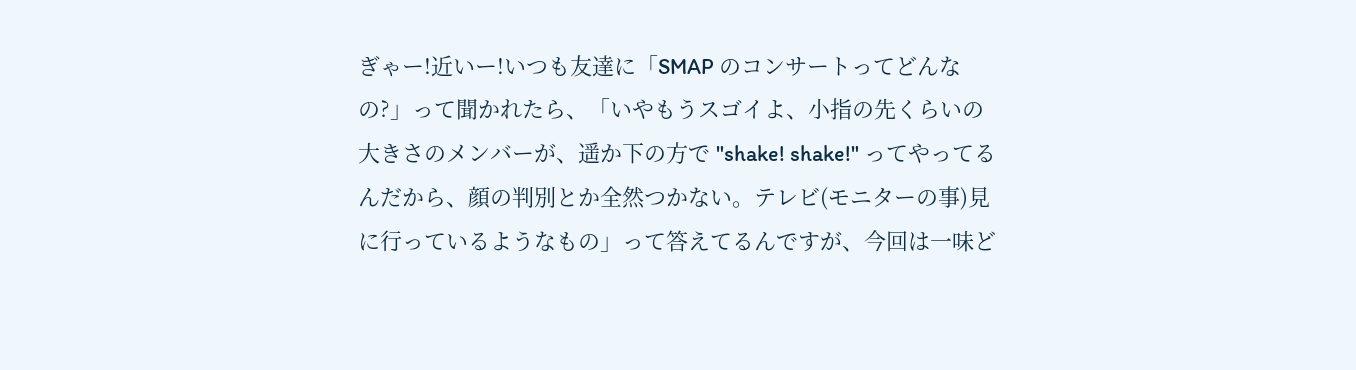ぎゃー!近いー!いつも友達に「SMAP のコンサートってどんなの?」って聞かれたら、「いやもうスゴイよ、小指の先くらいの大きさのメンバーが、遥か下の方で "shake! shake!" ってやってるんだから、顔の判別とか全然つかない。テレビ(モニターの事)見に行っているようなもの」って答えてるんですが、今回は一味ど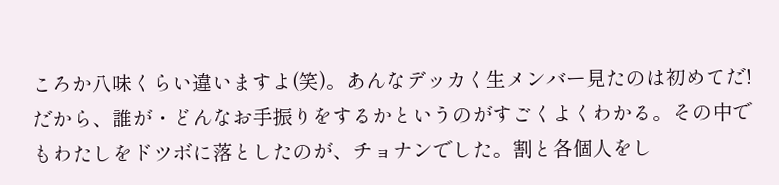ころか八味くらい違いますよ(笑)。あんなデッカく生メンバー見たのは初めてだ!
だから、誰が・どんなお手振りをするかというのがすごくよくわかる。その中でもわたしをドツボに落としたのが、チョナンでした。割と各個人をし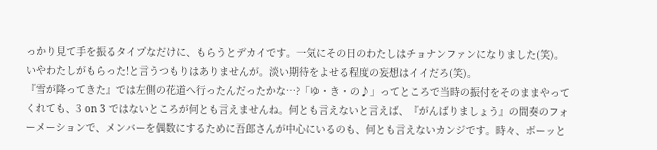っかり見て手を振るタイプなだけに、もらうとデカイです。一気にその日のわたしはチョナンファンになりました(笑)。いやわたしがもらった!と言うつもりはありませんが。淡い期待をよせる程度の妄想はイイだろ(笑)。
『雪が降ってきた』では左側の花道へ行ったんだったかな…?「ゆ・き・の♪」ってところで当時の振付をそのままやってくれても、3 on 3 ではないところが何とも言えませんね。何とも言えないと言えば、『がんばりましょう』の間奏のフォーメーションで、メンバーを偶数にするために吾郎さんが中心にいるのも、何とも言えないカンジです。時々、ボーッと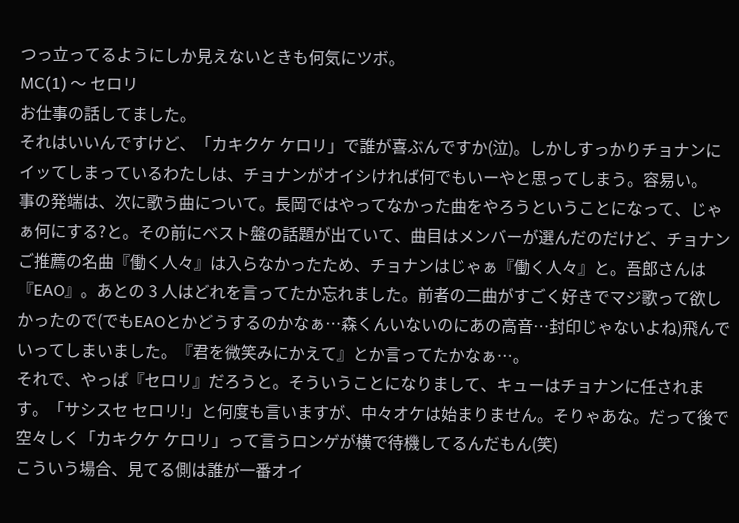つっ立ってるようにしか見えないときも何気にツボ。
MC(1) 〜 セロリ
お仕事の話してました。
それはいいんですけど、「カキクケ ケロリ」で誰が喜ぶんですか(泣)。しかしすっかりチョナンにイッてしまっているわたしは、チョナンがオイシければ何でもいーやと思ってしまう。容易い。
事の発端は、次に歌う曲について。長岡ではやってなかった曲をやろうということになって、じゃぁ何にする?と。その前にベスト盤の話題が出ていて、曲目はメンバーが選んだのだけど、チョナンご推薦の名曲『働く人々』は入らなかったため、チョナンはじゃぁ『働く人々』と。吾郎さんは『EAO』。あとの 3 人はどれを言ってたか忘れました。前者の二曲がすごく好きでマジ歌って欲しかったので(でもEAOとかどうするのかなぁ…森くんいないのにあの高音…封印じゃないよね)飛んでいってしまいました。『君を微笑みにかえて』とか言ってたかなぁ…。
それで、やっぱ『セロリ』だろうと。そういうことになりまして、キューはチョナンに任されます。「サシスセ セロリ!」と何度も言いますが、中々オケは始まりません。そりゃあな。だって後で空々しく「カキクケ ケロリ」って言うロンゲが横で待機してるんだもん(笑)
こういう場合、見てる側は誰が一番オイ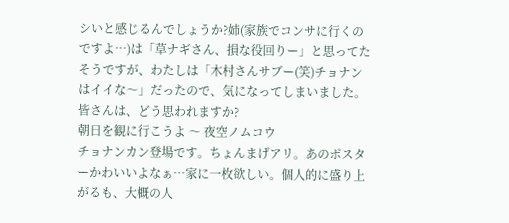シいと感じるんでしょうか?姉(家族でコンサに行くのですよ…)は「草ナギさん、損な役回りー」と思ってたそうですが、わたしは「木村さんサブー(笑)チョナンはイイな〜」だったので、気になってしまいました。皆さんは、どう思われますか?
朝日を観に行こうよ 〜 夜空ノムコウ
チョナンカン登場です。ちょんまげアリ。あのポスターかわいいよなぁ…家に一枚欲しい。個人的に盛り上がるも、大概の人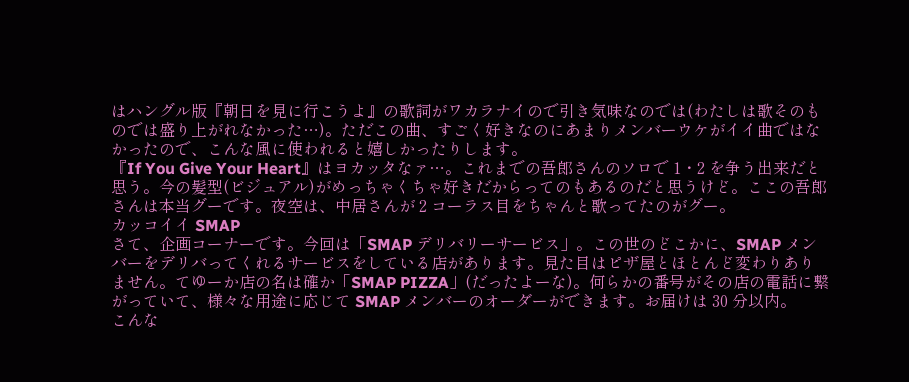はハングル版『朝日を見に行こうよ』の歌詞がワカラナイので引き気味なのでは(わたしは歌そのものでは盛り上がれなかった…)。ただこの曲、すごく好きなのにあまりメンバーウケがイイ曲ではなかったので、こんな風に使われると嬉しかったりします。
『If You Give Your Heart』はヨカッタなァ…。これまでの吾郎さんのソロで 1・2 を争う出来だと思う。今の髪型(ビジュアル)がめっちゃくちゃ好きだからってのもあるのだと思うけど。ここの吾郎さんは本当グーです。夜空は、中居さんが 2 コーラス目をちゃんと歌ってたのがグー。
カッコイイ SMAP
さて、企画コーナーです。今回は「SMAP デリバリーサービス」。この世のどこかに、SMAP メンバーをデリバってくれるサービスをしている店があります。見た目はピザ屋とほとんど変わりありません。てゆーか店の名は確か「SMAP PIZZA」(だったよーな)。何らかの番号がその店の電話に繋がっていて、様々な用途に応じて SMAP メンバーのオーダーができます。お届けは 30 分以内。
こんな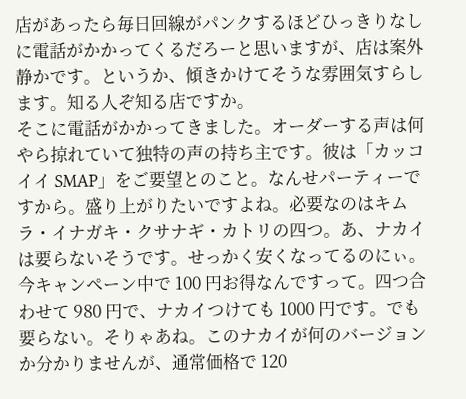店があったら毎日回線がパンクするほどひっきりなしに電話がかかってくるだろーと思いますが、店は案外静かです。というか、傾きかけてそうな雰囲気すらします。知る人ぞ知る店ですか。
そこに電話がかかってきました。オーダーする声は何やら掠れていて独特の声の持ち主です。彼は「カッコイイ SMAP」をご要望とのこと。なんせパーティーですから。盛り上がりたいですよね。必要なのはキムラ・イナガキ・クサナギ・カトリの四つ。あ、ナカイは要らないそうです。せっかく安くなってるのにぃ。今キャンペーン中で 100 円お得なんですって。四つ合わせて 980 円で、ナカイつけても 1000 円です。でも要らない。そりゃあね。このナカイが何のバージョンか分かりませんが、通常価格で 120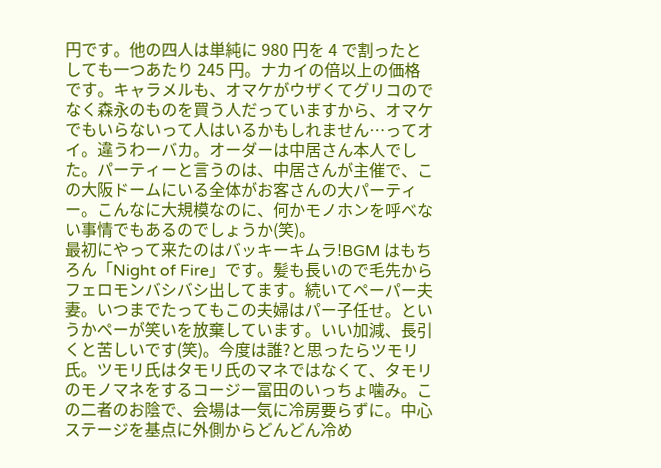円です。他の四人は単純に 980 円を 4 で割ったとしても一つあたり 245 円。ナカイの倍以上の価格です。キャラメルも、オマケがウザくてグリコのでなく森永のものを買う人だっていますから、オマケでもいらないって人はいるかもしれません…ってオイ。違うわーバカ。オーダーは中居さん本人でした。パーティーと言うのは、中居さんが主催で、この大阪ドームにいる全体がお客さんの大パーティー。こんなに大規模なのに、何かモノホンを呼べない事情でもあるのでしょうか(笑)。
最初にやって来たのはバッキーキムラ!BGM はもちろん「Night of Fire」です。髪も長いので毛先からフェロモンバシバシ出してます。続いてペーパー夫妻。いつまでたってもこの夫婦はパー子任せ。というかペーが笑いを放棄しています。いい加減、長引くと苦しいです(笑)。今度は誰?と思ったらツモリ氏。ツモリ氏はタモリ氏のマネではなくて、タモリのモノマネをするコージー冨田のいっちょ噛み。この二者のお陰で、会場は一気に冷房要らずに。中心ステージを基点に外側からどんどん冷め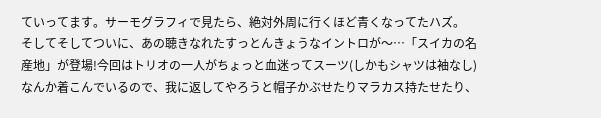ていってます。サーモグラフィで見たら、絶対外周に行くほど青くなってたハズ。
そしてそしてついに、あの聴きなれたすっとんきょうなイントロが〜…「スイカの名産地」が登場!今回はトリオの一人がちょっと血迷ってスーツ(しかもシャツは袖なし)なんか着こんでいるので、我に返してやろうと帽子かぶせたりマラカス持たせたり、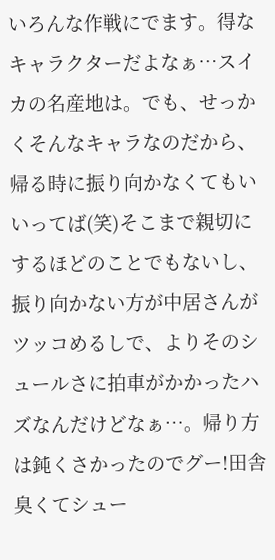いろんな作戦にでます。得なキャラクターだよなぁ…スイカの名産地は。でも、せっかくそんなキャラなのだから、帰る時に振り向かなくてもいいってば(笑)そこまで親切にするほどのことでもないし、振り向かない方が中居さんがツッコめるしで、よりそのシュールさに拍車がかかったハズなんだけどなぁ…。帰り方は鈍くさかったのでグー!田舎臭くてシュー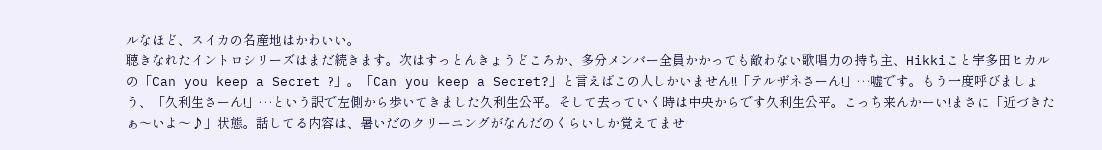ルなほど、スイカの名産地はかわいい。
聴きなれたイントロシリーズはまだ続きます。次はすっとんきょうどころか、多分メンバー全員かかっても敵わない歌唱力の持ち主、Hikkiこと宇多田ヒカルの「Can you keep a Secret ?」。「Can you keep a Secret?」と言えばこの人しかいません!!「テルザネさーん!」…嘘です。もう一度呼びましょう、「久利生さーん!」…という訳で左側から歩いてきました久利生公平。そして去っていく時は中央からです久利生公平。こっち来んかーい!まさに「近づきたぁ〜いよ〜♪」状態。話してる内容は、暑いだのクリーニングがなんだのくらいしか覚えてませ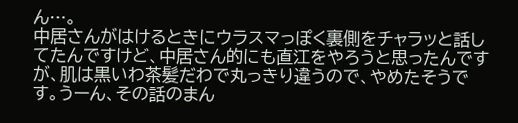ん…。
中居さんがはけるときにウラスマっぽく裏側をチャラッと話してたんですけど、中居さん的にも直江をやろうと思ったんですが、肌は黒いわ茶髪だわで丸っきり違うので、やめたそうです。うーん、その話のまん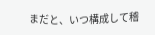まだと、いつ構成して稽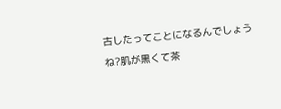古したってことになるんでしょうね?肌が黒くて茶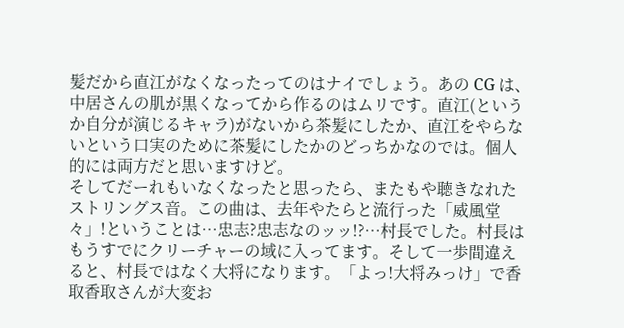髪だから直江がなくなったってのはナイでしょう。あの CG は、中居さんの肌が黒くなってから作るのはムリです。直江(というか自分が演じるキャラ)がないから茶髪にしたか、直江をやらないという口実のために茶髪にしたかのどっちかなのでは。個人的には両方だと思いますけど。
そしてだーれもいなくなったと思ったら、またもや聴きなれたストリングス音。この曲は、去年やたらと流行った「威風堂々」!ということは…忠志?忠志なのッッ!?…村長でした。村長はもうすでにクリーチャーの域に入ってます。そして一歩間違えると、村長ではなく大将になります。「よっ!大将みっけ」で香取香取さんが大変お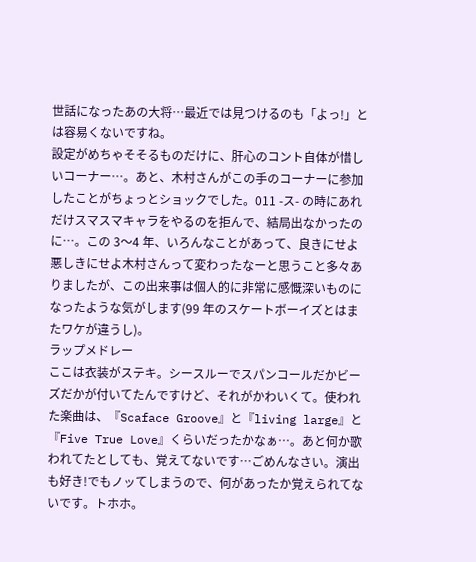世話になったあの大将…最近では見つけるのも「よっ!」とは容易くないですね。
設定がめちゃそそるものだけに、肝心のコント自体が惜しいコーナー…。あと、木村さんがこの手のコーナーに参加したことがちょっとショックでした。011 -ス- の時にあれだけスマスマキャラをやるのを拒んで、結局出なかったのに…。この 3〜4 年、いろんなことがあって、良きにせよ悪しきにせよ木村さんって変わったなーと思うこと多々ありましたが、この出来事は個人的に非常に感慨深いものになったような気がします(99 年のスケートボーイズとはまたワケが違うし)。
ラップメドレー
ここは衣装がステキ。シースルーでスパンコールだかビーズだかが付いてたんですけど、それがかわいくて。使われた楽曲は、『Scaface Groove』と『living large』と『Five True Love』くらいだったかなぁ…。あと何か歌われてたとしても、覚えてないです…ごめんなさい。演出も好き!でもノッてしまうので、何があったか覚えられてないです。トホホ。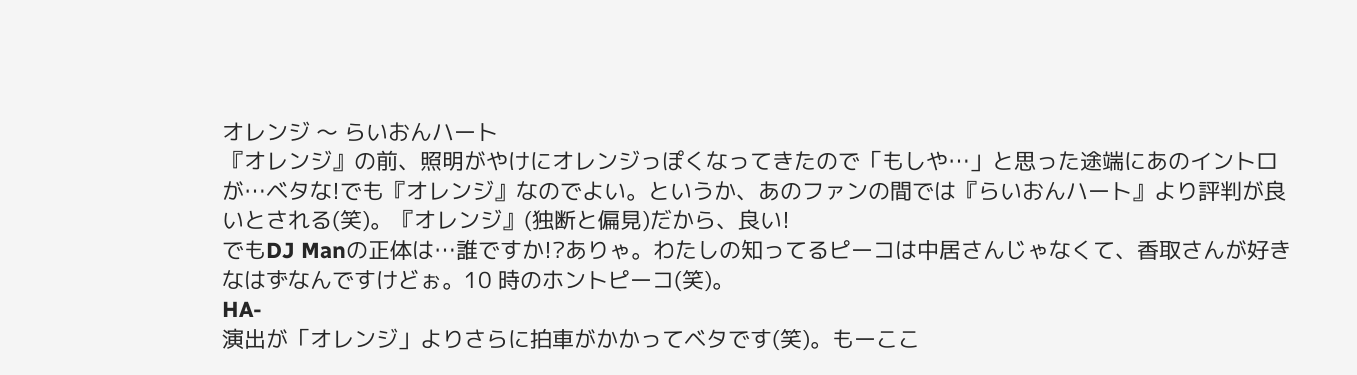オレンジ 〜 らいおんハート
『オレンジ』の前、照明がやけにオレンジっぽくなってきたので「もしや…」と思った途端にあのイントロが…ベタな!でも『オレンジ』なのでよい。というか、あのファンの間では『らいおんハート』より評判が良いとされる(笑)。『オレンジ』(独断と偏見)だから、良い!
でもDJ Manの正体は…誰ですか!?ありゃ。わたしの知ってるピーコは中居さんじゃなくて、香取さんが好きなはずなんですけどぉ。10 時のホントピーコ(笑)。
HA-
演出が「オレンジ」よりさらに拍車がかかってベタです(笑)。もーここ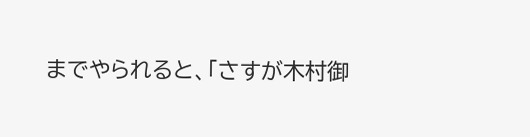までやられると、「さすが木村御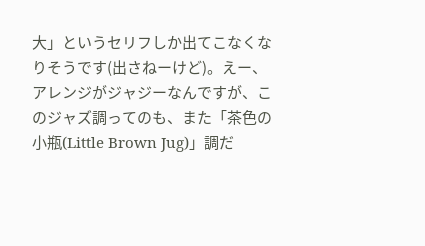大」というセリフしか出てこなくなりそうです(出さねーけど)。えー、アレンジがジャジーなんですが、このジャズ調ってのも、また「茶色の小瓶(Little Brown Jug)」調だ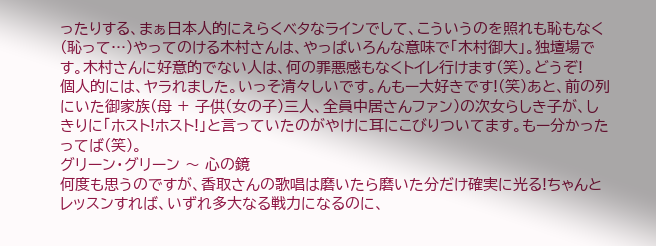ったりする、まぁ日本人的にえらくベタなラインでして、こういうのを照れも恥もなく(恥って…)やってのける木村さんは、やっぱいろんな意味で「木村御大」。独壇場です。木村さんに好意的でない人は、何の罪悪感もなくトイレ行けます(笑)。どうぞ!
個人的には、ヤラれました。いっそ清々しいです。んもー大好きです!(笑)あと、前の列にいた御家族(母 + 子供(女の子)三人、全員中居さんファン)の次女らしき子が、しきりに「ホスト!ホスト!」と言っていたのがやけに耳にこびりついてます。もー分かったってば(笑)。
グリーン・グリーン 〜 心の鏡
何度も思うのですが、香取さんの歌唱は磨いたら磨いた分だけ確実に光る!ちゃんとレッスンすれば、いずれ多大なる戦力になるのに、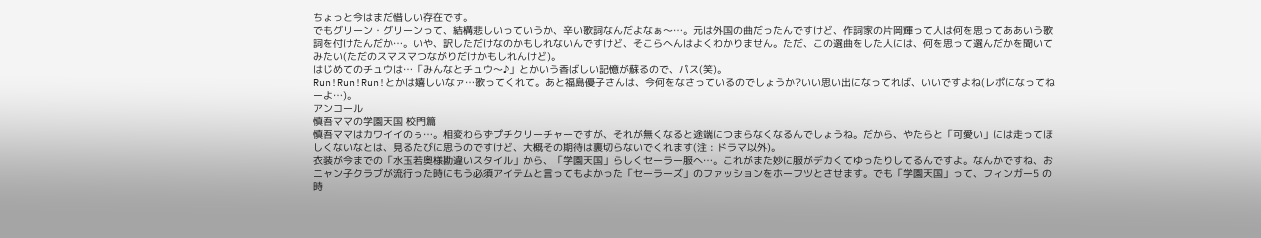ちょっと今はまだ惜しい存在です。
でもグリーン・グリーンって、結構悲しいっていうか、辛い歌詞なんだよなぁ〜…。元は外国の曲だったんですけど、作詞家の片岡輝って人は何を思ってああいう歌詞を付けたんだか…。いや、訳しただけなのかもしれないんですけど、そこらへんはよくわかりません。ただ、この選曲をした人には、何を思って選んだかを聞いてみたい(ただのスマスマつながりだけかもしれんけど)。
はじめてのチュウは…「みんなとチュウ〜♪」とかいう香ばしい記憶が蘇るので、パス(笑)。
Run!Run!Run!とかは嬉しいなァ…歌ってくれて。あと福島優子さんは、今何をなさっているのでしょうか?いい思い出になってれば、いいですよね(レポになってねーよ…)。
アンコール
慎吾ママの学園天国 校門篇
慎吾ママはカワイイのぅ…。相変わらずプチクリーチャーですが、それが無くなると途端につまらなくなるんでしょうね。だから、やたらと「可愛い」には走ってほしくないなとは、見るたびに思うのですけど、大概その期待は裏切らないでくれます(注 : ドラマ以外)。
衣装が今までの「水玉若奥様勘違いスタイル」から、「学園天国」らしくセーラー服へ…。これがまた妙に服がデカくてゆったりしてるんですよ。なんかですね、おニャン子クラブが流行った時にもう必須アイテムと言ってもよかった「セーラーズ」のファッションをホーフツとさせます。でも「学園天国」って、フィンガー5 の時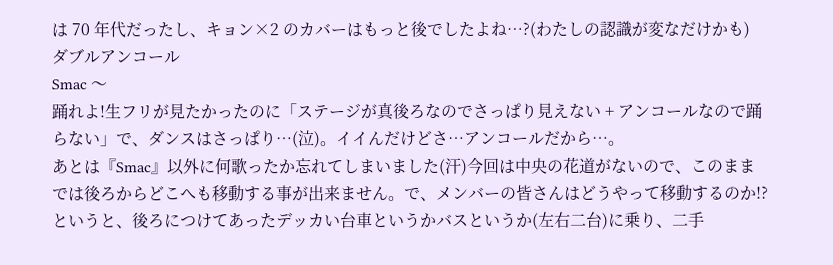は 70 年代だったし、キョン×2 のカバーはもっと後でしたよね…?(わたしの認識が変なだけかも)
ダブルアンコール
Smac 〜
踊れよ!生フリが見たかったのに「ステージが真後ろなのでさっぱり見えない + アンコールなので踊らない」で、ダンスはさっぱり…(泣)。イイんだけどさ…アンコールだから…。
あとは『Smac』以外に何歌ったか忘れてしまいました(汗)今回は中央の花道がないので、このままでは後ろからどこへも移動する事が出来ません。で、メンバーの皆さんはどうやって移動するのか!?というと、後ろにつけてあったデッカい台車というかバスというか(左右二台)に乗り、二手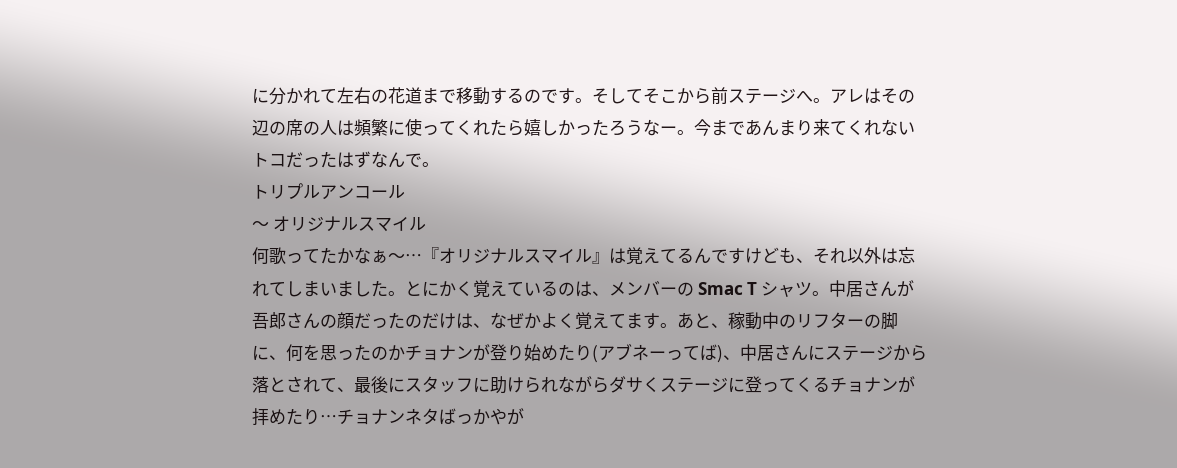に分かれて左右の花道まで移動するのです。そしてそこから前ステージへ。アレはその辺の席の人は頻繁に使ってくれたら嬉しかったろうなー。今まであんまり来てくれないトコだったはずなんで。
トリプルアンコール
〜 オリジナルスマイル
何歌ってたかなぁ〜…『オリジナルスマイル』は覚えてるんですけども、それ以外は忘れてしまいました。とにかく覚えているのは、メンバーの Smac T シャツ。中居さんが吾郎さんの顔だったのだけは、なぜかよく覚えてます。あと、稼動中のリフターの脚に、何を思ったのかチョナンが登り始めたり(アブネーってば)、中居さんにステージから落とされて、最後にスタッフに助けられながらダサくステージに登ってくるチョナンが拝めたり…チョナンネタばっかやが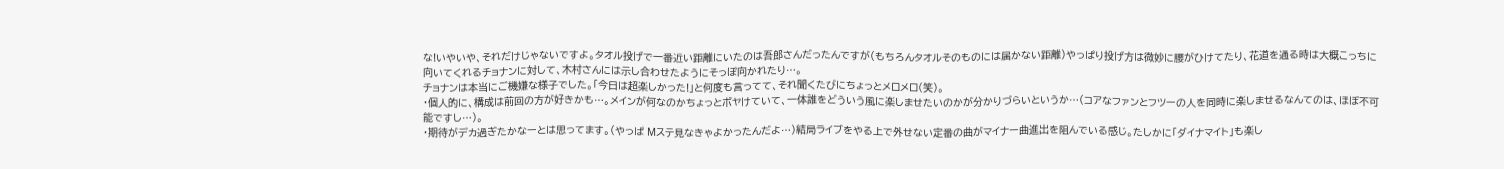な!いやいや、それだけじゃないですよ。タオル投げで一番近い距離にいたのは吾郎さんだったんですが(もちろんタオルそのものには届かない距離)やっぱり投げ方は微妙に腰がひけてたり、花道を通る時は大概こっちに向いてくれるチョナンに対して、木村さんには示し合わせたようにそっぽ向かれたり…。
チョナンは本当にご機嫌な様子でした。「今日は超楽しかった!」と何度も言ってて、それ聞くたびにちょっとメロメロ(笑)。
・個人的に、構成は前回の方が好きかも…。メインが何なのかちょっとボヤけていて、一体誰をどういう風に楽しませたいのかが分かりづらいというか…(コアなファンとフツーの人を同時に楽しませるなんてのは、ほぼ不可能ですし…)。
・期待がデカ過ぎたかなーとは思ってます。(やっぱ Mステ見なきゃよかったんだよ…)結局ライブをやる上で外せない定番の曲がマイナー曲進出を阻んでいる感じ。たしかに「ダイナマイト」も楽し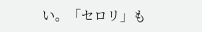い。「セロリ」も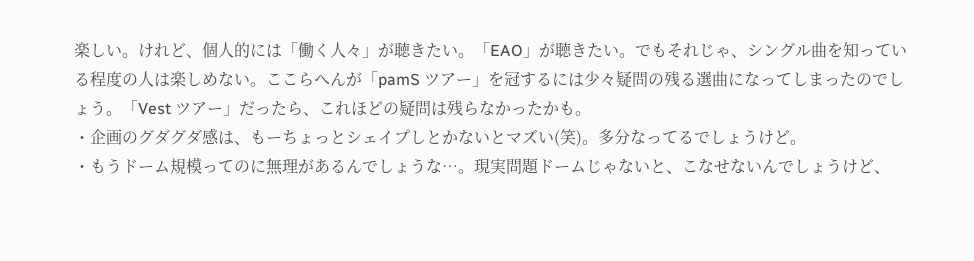楽しい。けれど、個人的には「働く人々」が聴きたい。「EAO」が聴きたい。でもそれじゃ、シングル曲を知っている程度の人は楽しめない。ここらへんが「pamS ツアー」を冠するには少々疑問の残る選曲になってしまったのでしょう。「Vest ツアー」だったら、これほどの疑問は残らなかったかも。
・企画のグダグダ感は、もーちょっとシェイプしとかないとマズい(笑)。多分なってるでしょうけど。
・もうドーム規模ってのに無理があるんでしょうな…。現実問題ドームじゃないと、こなせないんでしょうけど、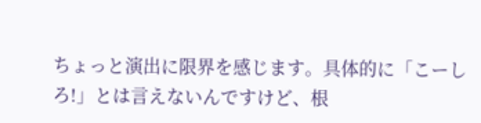ちょっと演出に限界を感じます。具体的に「こーしろ!」とは言えないんですけど、根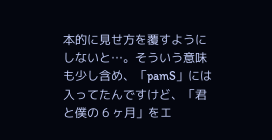本的に見せ方を覆すようにしないと…。そういう意味も少し含め、「pamS」には入ってたんですけど、「君と僕の 6 ヶ月」をエ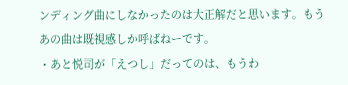ンディング曲にしなかったのは大正解だと思います。もうあの曲は既視感しか呼ばねーです。
・あと悦司が「えつし」だってのは、もうわ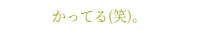かってる(笑)。